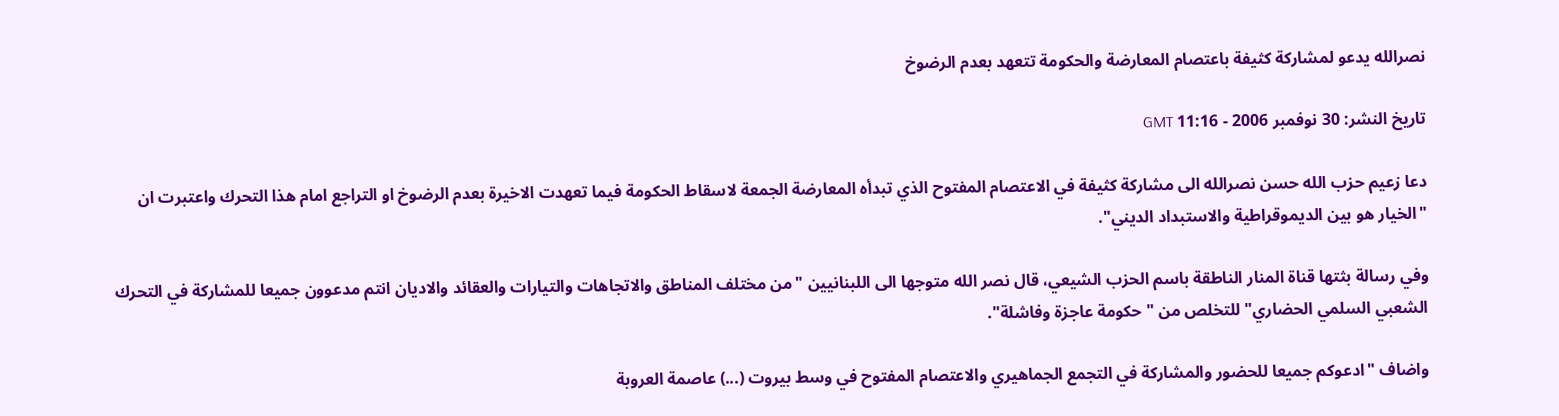نصرالله يدعو لمشاركة كثيفة باعتصام المعارضة والحكومة تتعهد بعدم الرضوخ

تاريخ النشر: 30 نوفمبر 2006 - 11:16 GMT

دعا زعيم حزب الله حسن نصرالله الى مشاركة كثيفة في الاعتصام المفتوح الذي تبدأه المعارضة الجمعة لاسقاط الحكومة فيما تعهدت الاخيرة بعدم الرضوخ او التراجع امام هذا التحرك واعتبرت ان "الخيار هو بين الديموقراطية والاستبداد الديني".

وفي رسالة بثتها قناة المنار الناطقة باسم الحزب الشيعي، قال نصر الله متوجها الى اللبنانيين "من مختلف المناطق والاتجاهات والتيارات والعقائد والاديان انتم مدعوون جميعا للمشاركة في التحرك الشعبي السلمي الحضاري" للتخلص من "حكومة عاجزة وفاشلة".

واضاف "ادعوكم جميعا للحضور والمشاركة في التجمع الجماهيري والاعتصام المفتوح في وسط بيروت (...) عاصمة العروبة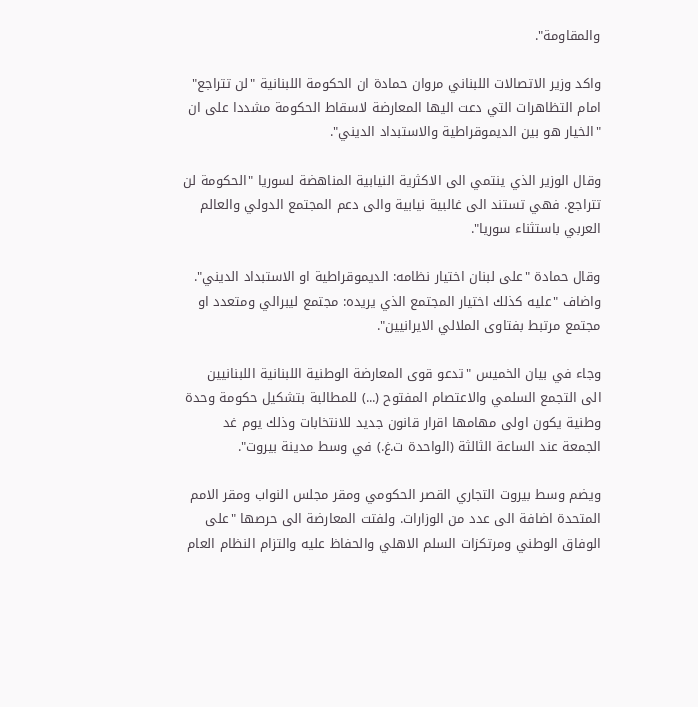والمقاومة".

واكد وزير الاتصالات اللبناني مروان حمادة ان الحكومة اللبنانية "لن تتراجع" امام التظاهرات التي دعت اليها المعارضة لاسقاط الحكومة مشددا على ان "الخيار هو بين الديموقراطية والاستبداد الديني".

وقال الوزير الذي ينتمي الى الاكثرية النيابية المناهضة لسوريا "الحكومة لن تتراجع. فهي تستند الى غالبية نيابية والى دعم المجتمع الدولي والعالم العربي باستثناء سوريا".

وقال حمادة "على لبنان اختيار نظامه: الديموقراطية او الاستبداد الديني". واضاف "عليه كذلك اختيار المجتمع الذي يريده: مجتمع ليبرالي ومتعدد او مجتمع مرتبط بفتاوى الملالي الايرانيين".

وجاء في بيان الخميس "تدعو قوى المعارضة الوطنية اللبنانية اللبنانيين الى التجمع السلمي والاعتصام المفتوح (...) للمطالبة بتشكيل حكومة وحدة وطنية يكون اولى مهامها اقرار قانون جديد للانتخابات وذلك يوم غد الجمعة عند الساعة الثالثة (الواحدة ت.غ.) في وسط مدينة بيروت".

ويضم وسط بيروت التجاري القصر الحكومي ومقر مجلس النواب ومقر الامم المتحدة اضافة الى عدد من الوزارات. ولفتت المعارضة الى حرصها "على الوفاق الوطني ومرتكزات السلم الاهلي والحفاظ عليه والتزام النظام العام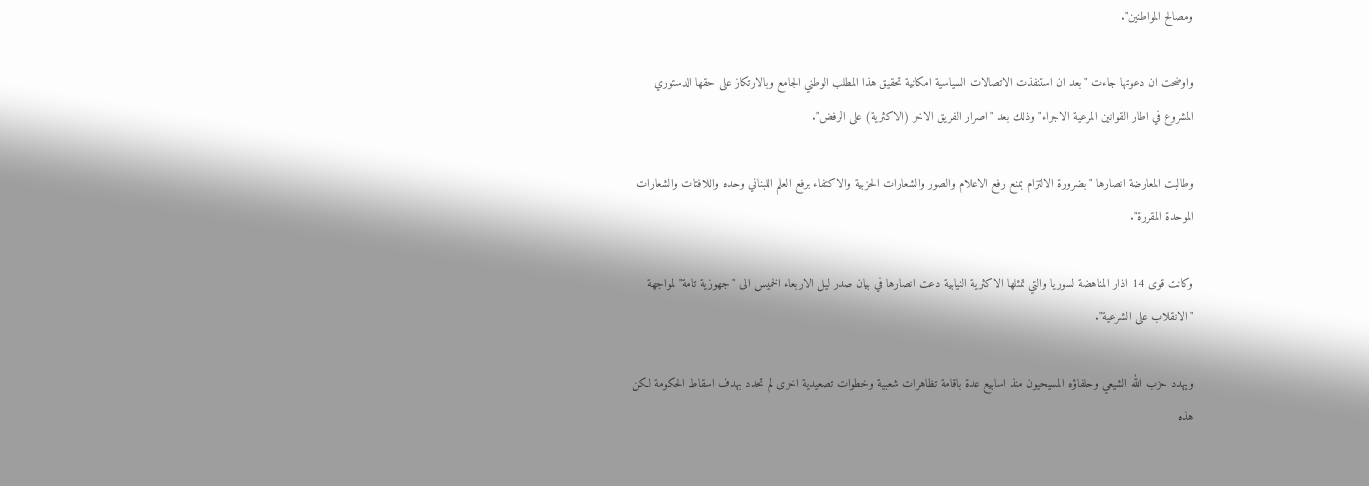ومصالح المواطنين".

واوضحت ان دعوتها جاءت "بعد ان استنفذت الاتصالات السياسية امكانية تحقيق هذا المطلب الوطني الجامع وبالارتكاز على حقها الدستوري المشروع في اطار القوانين المرعية الاجراء" وذلك بعد "اصرار الفريق الاخر (الاكثرية) على الرفض".

وطالبت المعارضة انصارها "بضرورة الالتزام بمنع رفع الاعلام والصور والشعارات الحزبية والاكتفاء برفع العلم اللبناني وحده واللافتات والشعارات الموحدة المقررة".

وكانت قوى 14 اذار المناهضة لسوريا والتي تمثلها الاكثرية النيابية دعت انصارها في بيان صدر ليل الاربعاء الخميس الى "جهوزية تامة" لمواجهة "الانقلاب على الشرعية".

ويهدد حزب الله الشيعي وحلفاؤه المسيحيون منذ اسابيع عدة باقامة تظاهرات شعبية وخطوات تصعيدية اخرى لم تحدد بهدف اسقاط الحكومة لكن هذه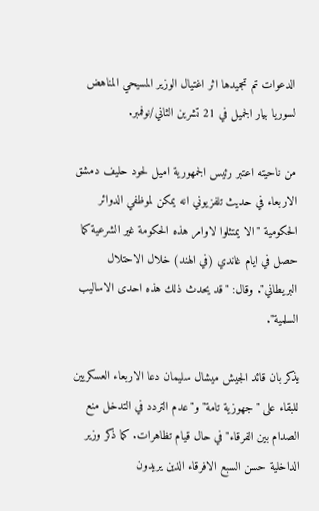الدعوات تم تجميدها اثر اغتيال الوزير المسيحي المناهض لسوريا بيار الجميل في 21 تشرين الثاني/نوفمبر.

من ناحيته اعتبر رئيس الجمهورية اميل لحود حليف دمشق الاربعاء في حديث تلفزيوني انه يمكن لموظفي الدوائر الحكومية "الا يمتثلوا لاوامر هذه الحكومة غير الشرعية كما حصل في ايام غاندي (في الهند) خلال الاحتلال البريطاني". وقال: "قد يحدث ذلك هذه احدى الاساليب السلمية".

يذكر بان قائد الجيش ميشال سليمان دعا الاربعاء العسكريين للبقاء على "جهوزية تامة" و"عدم التردد في التدخل منع الصدام بين الفرقاء" في حال قيام تظاهرات. كما ذكر وزير الداخلية حسن السبع الافرقاء الذين يريدون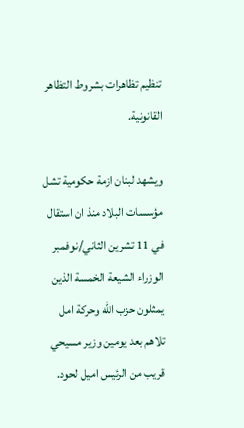تنظيم تظاهرات بشروط التظاهر القانونية.

ويشهد لبنان ازمة حكومية تشل مؤسسات البلاد منذ ان استقال في 11 تشرين الثاني/نوفمبر الوزراء الشيعة الخمسة الذين يمثلون حزب الله وحركة امل تلاهم بعد يومين وزير مسيحي قريب من الرئيس اميل لحود.